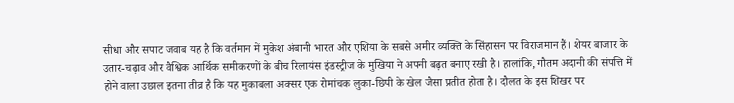सीधा और सपाट जवाब यह है कि वर्तमान में मुकेश अंबानी भारत और एशिया के सबसे अमीर व्यक्ति के सिंहासन पर विराजमान हैं। शेयर बाजार के उतार-चढ़ाव और वैश्विक आर्थिक समीकरणों के बीच रिलायंस इंडस्ट्रीज के मुखिया ने अपनी बढ़त बनाए रखी है। हालांकि, गौतम अदानी की संपत्ति में होने वाला उछाल इतना तीव्र है कि यह मुकाबला अक्सर एक रोमांचक लुका-छिपी के खेल जैसा प्रतीत होता है। दौलत के इस शिखर पर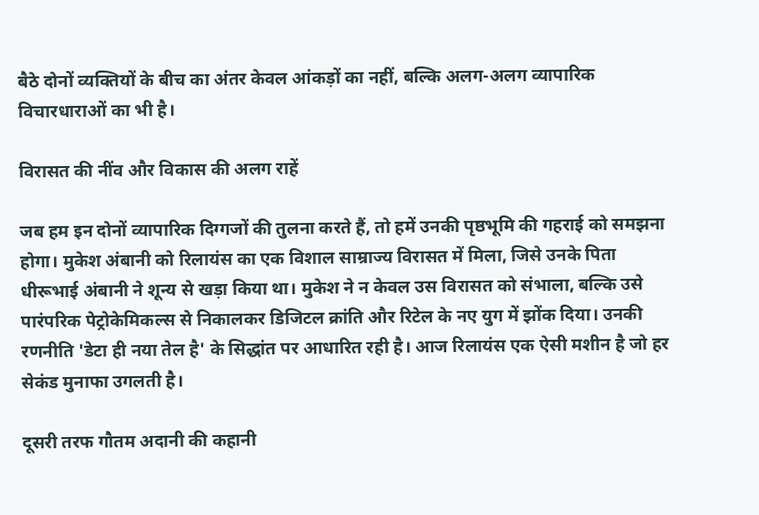बैठे दोनों व्यक्तियों के बीच का अंतर केवल आंकड़ों का नहीं, बल्कि अलग-अलग व्यापारिक विचारधाराओं का भी है।

विरासत की नींव और विकास की अलग राहें

जब हम इन दोनों व्यापारिक दिग्गजों की तुलना करते हैं, तो हमें उनकी पृष्ठभूमि की गहराई को समझना होगा। मुकेश अंबानी को रिलायंस का एक विशाल साम्राज्य विरासत में मिला, जिसे उनके पिता धीरूभाई अंबानी ने शून्य से खड़ा किया था। मुकेश ने न केवल उस विरासत को संभाला, बल्कि उसे पारंपरिक पेट्रोकेमिकल्स से निकालकर डिजिटल क्रांति और रिटेल के नए युग में झोंक दिया। उनकी रणनीति 'डेटा ही नया तेल है' के सिद्धांत पर आधारित रही है। आज रिलायंस एक ऐसी मशीन है जो हर सेकंड मुनाफा उगलती है।

दूसरी तरफ गौतम अदानी की कहानी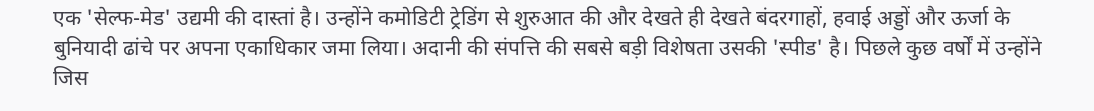एक 'सेल्फ-मेड' उद्यमी की दास्तां है। उन्होंने कमोडिटी ट्रेडिंग से शुरुआत की और देखते ही देखते बंदरगाहों, हवाई अड्डों और ऊर्जा के बुनियादी ढांचे पर अपना एकाधिकार जमा लिया। अदानी की संपत्ति की सबसे बड़ी विशेषता उसकी 'स्पीड' है। पिछले कुछ वर्षों में उन्होंने जिस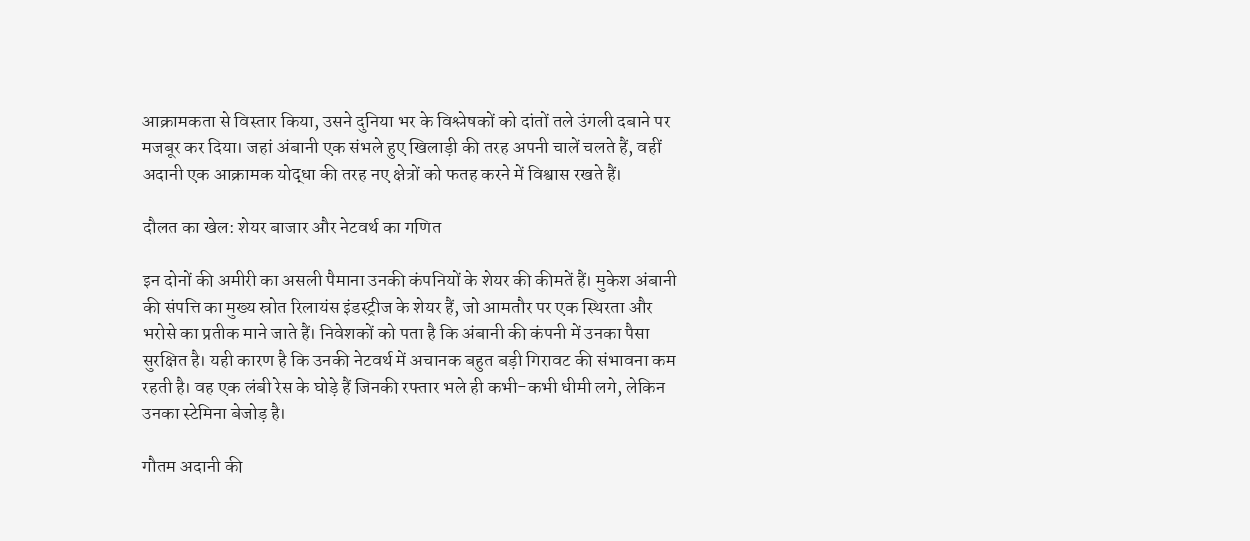आक्रामकता से विस्तार किया, उसने दुनिया भर के विश्लेषकों को दांतों तले उंगली दबाने पर मजबूर कर दिया। जहां अंबानी एक संभले हुए खिलाड़ी की तरह अपनी चालें चलते हैं, वहीं अदानी एक आक्रामक योद्धा की तरह नए क्षेत्रों को फतह करने में विश्वास रखते हैं।

दौलत का खेल: शेयर बाजार और नेटवर्थ का गणित

इन दोनों की अमीरी का असली पैमाना उनकी कंपनियों के शेयर की कीमतें हैं। मुकेश अंबानी की संपत्ति का मुख्य स्रोत रिलायंस इंडस्ट्रीज के शेयर हैं, जो आमतौर पर एक स्थिरता और भरोसे का प्रतीक माने जाते हैं। निवेशकों को पता है कि अंबानी की कंपनी में उनका पैसा सुरक्षित है। यही कारण है कि उनकी नेटवर्थ में अचानक बहुत बड़ी गिरावट की संभावना कम रहती है। वह एक लंबी रेस के घोड़े हैं जिनकी रफ्तार भले ही कभी-कभी धीमी लगे, लेकिन उनका स्टेमिना बेजोड़ है।

गौतम अदानी की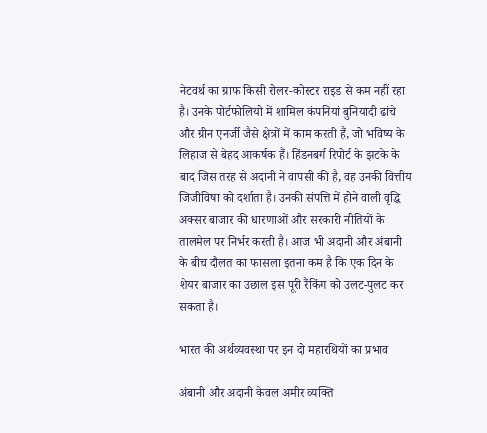नेटवर्थ का ग्राफ किसी रोलर-कोस्टर राइड से कम नहीं रहा है। उनके पोर्टफोलियो में शामिल कंपनियां बुनियादी ढांचे और ग्रीन एनर्जी जैसे क्षेत्रों में काम करती हैं, जो भविष्य के लिहाज से बेहद आकर्षक हैं। हिंडनबर्ग रिपोर्ट के झटके के बाद जिस तरह से अदानी ने वापसी की है, वह उनकी वित्तीय जिजीविषा को दर्शाता है। उनकी संपत्ति में होने वाली वृद्धि अक्सर बाजार की धारणाओं और सरकारी नीतियों के तालमेल पर निर्भर करती है। आज भी अदानी और अंबानी के बीच दौलत का फासला इतना कम है कि एक दिन के शेयर बाजार का उछाल इस पूरी रैंकिंग को उलट-पुलट कर सकता है।

भारत की अर्थव्यवस्था पर इन दो महारथियों का प्रभाव

अंबानी और अदानी केवल अमीर व्यक्ति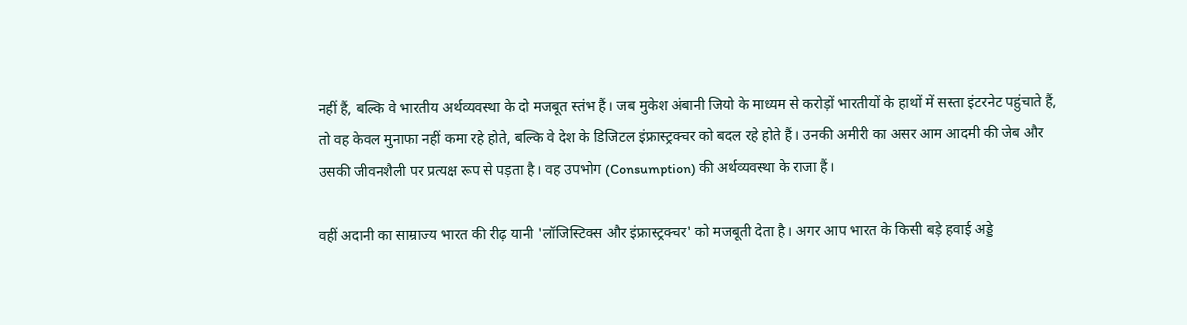नहीं हैं, बल्कि वे भारतीय अर्थव्यवस्था के दो मजबूत स्तंभ हैं। जब मुकेश अंबानी जियो के माध्यम से करोड़ों भारतीयों के हाथों में सस्ता इंटरनेट पहुंचाते हैं, तो वह केवल मुनाफा नहीं कमा रहे होते, बल्कि वे देश के डिजिटल इंफ्रास्ट्रक्चर को बदल रहे होते हैं। उनकी अमीरी का असर आम आदमी की जेब और उसकी जीवनशैली पर प्रत्यक्ष रूप से पड़ता है। वह उपभोग (Consumption) की अर्थव्यवस्था के राजा हैं।

वहीं अदानी का साम्राज्य भारत की रीढ़ यानी 'लॉजिस्टिक्स और इंफ्रास्ट्रक्चर' को मजबूती देता है। अगर आप भारत के किसी बड़े हवाई अड्डे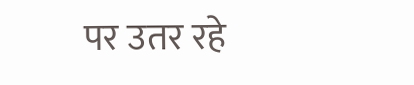पर उतर रहे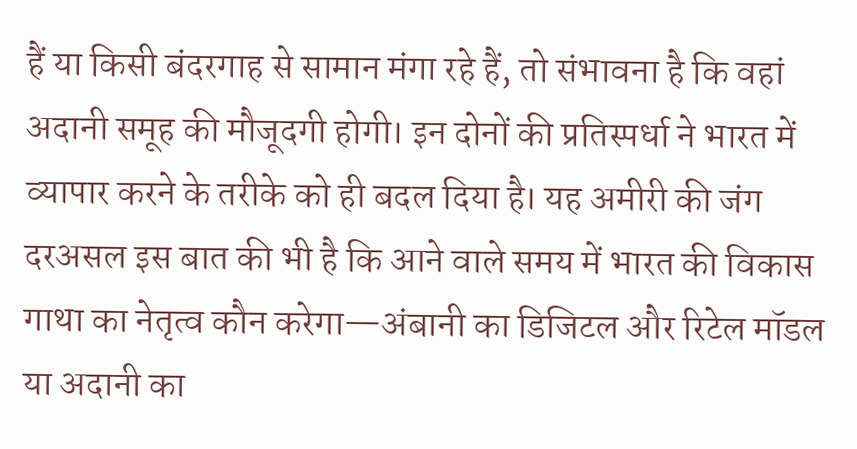हैं या किसी बंदरगाह से सामान मंगा रहे हैं, तो संभावना है कि वहां अदानी समूह की मौजूदगी होगी। इन दोनों की प्रतिस्पर्धा ने भारत में व्यापार करने के तरीके को ही बदल दिया है। यह अमीरी की जंग दरअसल इस बात की भी है कि आने वाले समय में भारत की विकास गाथा का नेतृत्व कौन करेगा—अंबानी का डिजिटल और रिटेल मॉडल या अदानी का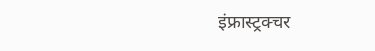इंफ्रास्ट्रक्चर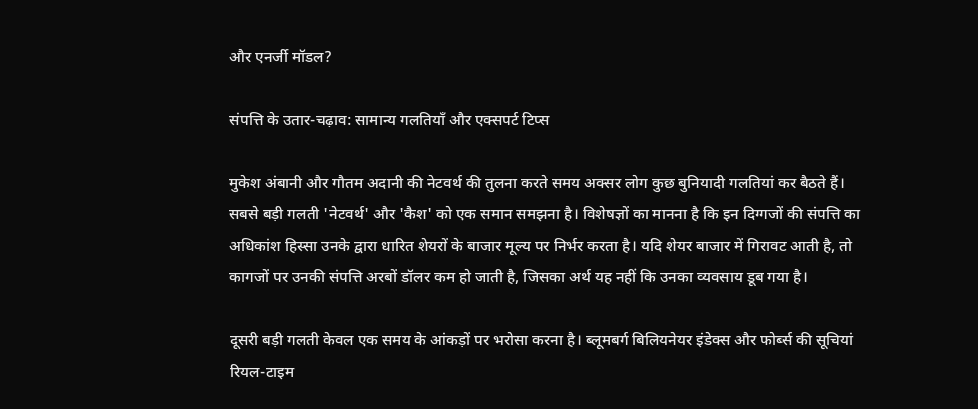और एनर्जी मॉडल?

संपत्ति के उतार-चढ़ाव: सामान्य गलतियाँ और एक्सपर्ट टिप्स

मुकेश अंबानी और गौतम अदानी की नेटवर्थ की तुलना करते समय अक्सर लोग कुछ बुनियादी गलतियां कर बैठते हैं। सबसे बड़ी गलती 'नेटवर्थ' और 'कैश' को एक समान समझना है। विशेषज्ञों का मानना है कि इन दिग्गजों की संपत्ति का अधिकांश हिस्सा उनके द्वारा धारित शेयरों के बाजार मूल्य पर निर्भर करता है। यदि शेयर बाजार में गिरावट आती है, तो कागजों पर उनकी संपत्ति अरबों डॉलर कम हो जाती है, जिसका अर्थ यह नहीं कि उनका व्यवसाय डूब गया है।

दूसरी बड़ी गलती केवल एक समय के आंकड़ों पर भरोसा करना है। ब्लूमबर्ग बिलियनेयर इंडेक्स और फोर्ब्स की सूचियां रियल-टाइम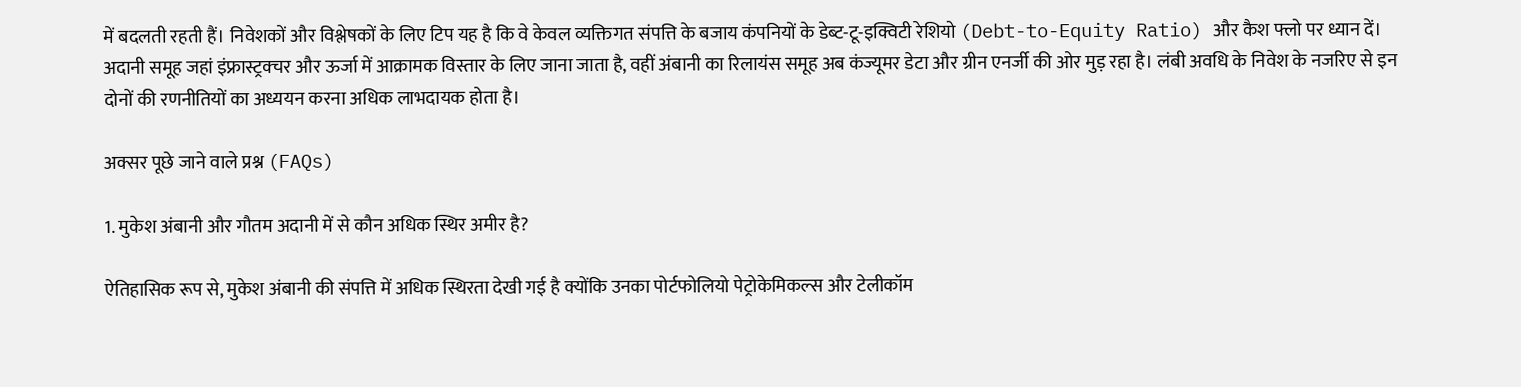में बदलती रहती हैं। निवेशकों और विश्लेषकों के लिए टिप यह है कि वे केवल व्यक्तिगत संपत्ति के बजाय कंपनियों के डेब्ट-टू-इक्विटी रेशियो (Debt-to-Equity Ratio) और कैश फ्लो पर ध्यान दें। अदानी समूह जहां इंफ्रास्ट्रक्चर और ऊर्जा में आक्रामक विस्तार के लिए जाना जाता है, वहीं अंबानी का रिलायंस समूह अब कंज्यूमर डेटा और ग्रीन एनर्जी की ओर मुड़ रहा है। लंबी अवधि के निवेश के नजरिए से इन दोनों की रणनीतियों का अध्ययन करना अधिक लाभदायक होता है।

अक्सर पूछे जाने वाले प्रश्न (FAQs)

1. मुकेश अंबानी और गौतम अदानी में से कौन अधिक स्थिर अमीर है?

ऐतिहासिक रूप से, मुकेश अंबानी की संपत्ति में अधिक स्थिरता देखी गई है क्योंकि उनका पोर्टफोलियो पेट्रोकेमिकल्स और टेलीकॉम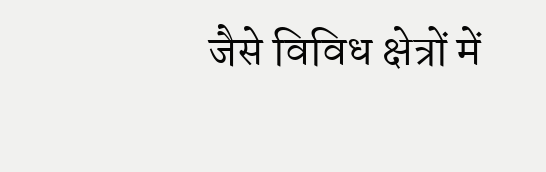जैसे विविध क्षेत्रों में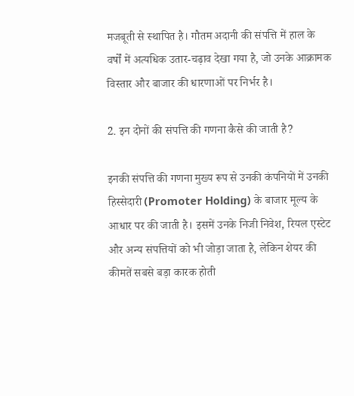मजबूती से स्थापित है। गौतम अदानी की संपत्ति में हाल के वर्षों में अत्यधिक उतार-चढ़ाव देखा गया है, जो उनके आक्रामक विस्तार और बाजार की धारणाओं पर निर्भर है।

2. इन दोनों की संपत्ति की गणना कैसे की जाती है?

इनकी संपत्ति की गणना मुख्य रूप से उनकी कंपनियों में उनकी हिस्सेदारी (Promoter Holding) के बाजार मूल्य के आधार पर की जाती है। इसमें उनके निजी निवेश, रियल एस्टेट और अन्य संपत्तियों को भी जोड़ा जाता है, लेकिन शेयर की कीमतें सबसे बड़ा कारक होती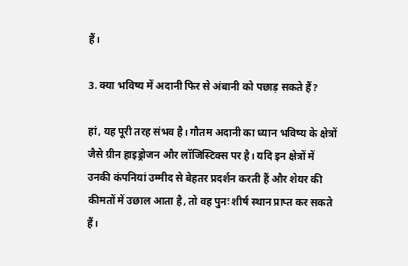हैं।

3. क्या भविष्य में अदानी फिर से अंबानी को पछाड़ सकते हैं?

हां, यह पूरी तरह संभव है। गौतम अदानी का ध्यान भविष्य के क्षेत्रों जैसे ग्रीन हाइड्रोजन और लॉजिस्टिक्स पर है। यदि इन क्षेत्रों में उनकी कंपनियां उम्मीद से बेहतर प्रदर्शन करती हैं और शेयर की कीमतों में उछाल आता है, तो वह पुनः शीर्ष स्थान प्राप्त कर सकते हैं।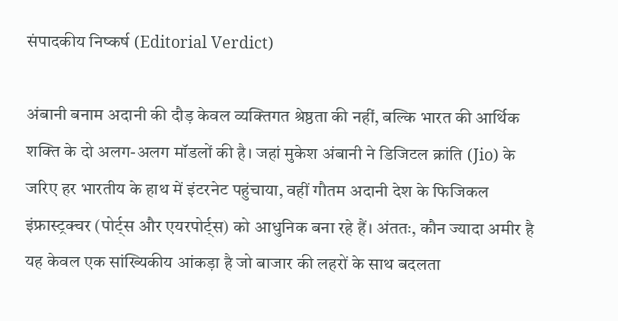संपादकीय निष्कर्ष (Editorial Verdict)

अंबानी बनाम अदानी की दौड़ केवल व्यक्तिगत श्रेष्ठता की नहीं, बल्कि भारत की आर्थिक शक्ति के दो अलग-अलग मॉडलों की है। जहां मुकेश अंबानी ने डिजिटल क्रांति (Jio) के जरिए हर भारतीय के हाथ में इंटरनेट पहुंचाया, वहीं गौतम अदानी देश के फिजिकल इंफ्रास्ट्रक्चर (पोर्ट्स और एयरपोर्ट्स) को आधुनिक बना रहे हैं। अंततः, कौन ज्यादा अमीर है यह केवल एक सांख्यिकीय आंकड़ा है जो बाजार की लहरों के साथ बदलता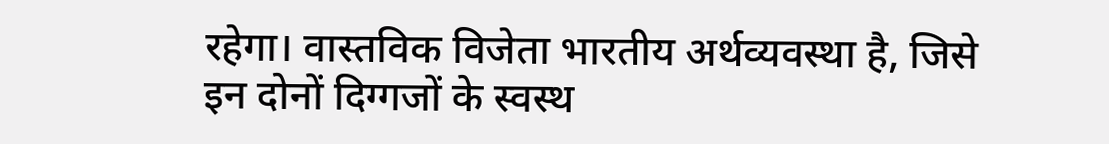रहेगा। वास्तविक विजेता भारतीय अर्थव्यवस्था है, जिसे इन दोनों दिग्गजों के स्वस्थ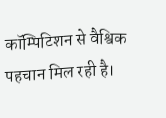कॉम्पिटिशन से वैश्विक पहचान मिल रही है।